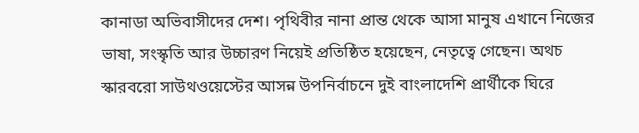কানাডা অভিবাসীদের দেশ। পৃথিবীর নানা প্রান্ত থেকে আসা মানুষ এখানে নিজের ভাষা, সংস্কৃতি আর উচ্চারণ নিয়েই প্রতিষ্ঠিত হয়েছেন, নেতৃত্বে গেছেন। অথচ স্কারবরো সাউথওয়েস্টের আসন্ন উপনির্বাচনে দুই বাংলাদেশি প্রার্থীকে ঘিরে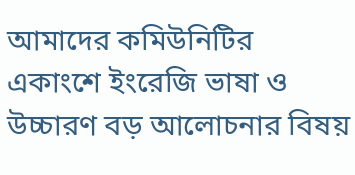আমাদের কমিউনিটির একাংশে ইংরেজি ভাষা ও উচ্চারণ বড় আলোচনার বিষয়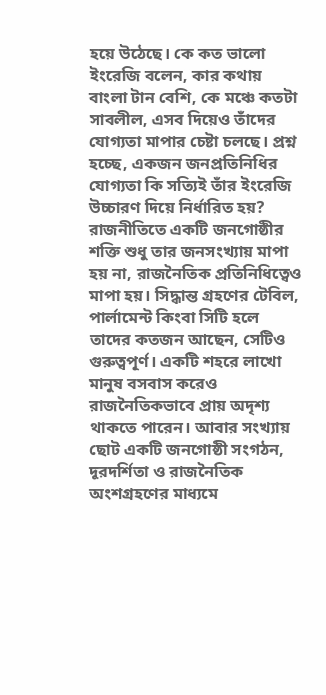হয়ে উঠেছে। কে কত ভালো ইংরেজি বলেন, কার কথায় বাংলা টান বেশি, কে মঞ্চে কতটা সাবলীল, এসব দিয়েও তাঁদের যোগ্যতা মাপার চেষ্টা চলছে। প্রশ্ন হচ্ছে, একজন জনপ্রতিনিধির যোগ্যতা কি সত্যিই তাঁর ইংরেজি উচ্চারণ দিয়ে নির্ধারিত হয়?
রাজনীতিতে একটি জনগোষ্ঠীর শক্তি শুধু তার জনসংখ্যায় মাপা হয় না, রাজনৈতিক প্রতিনিধিত্বেও মাপা হয়। সিদ্ধান্ত গ্রহণের টেবিল, পার্লামেন্ট কিংবা সিটি হলে তাদের কতজন আছেন, সেটিও গুরুত্বপূর্ণ। একটি শহরে লাখো মানুষ বসবাস করেও রাজনৈতিকভাবে প্রায় অদৃশ্য থাকতে পারেন। আবার সংখ্যায় ছোট একটি জনগোষ্ঠী সংগঠন, দূরদর্শিতা ও রাজনৈতিক অংশগ্রহণের মাধ্যমে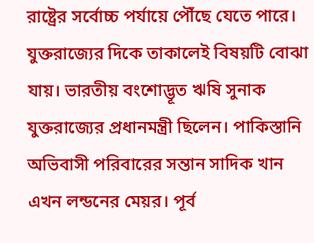রাষ্ট্রের সর্বোচ্চ পর্যায়ে পৌঁছে যেতে পারে।
যুক্তরাজ্যের দিকে তাকালেই বিষয়টি বোঝা যায়। ভারতীয় বংশোদ্ভূত ঋষি সুনাক যুক্তরাজ্যের প্রধানমন্ত্রী ছিলেন। পাকিস্তানি অভিবাসী পরিবারের সন্তান সাদিক খান এখন লন্ডনের মেয়র। পূর্ব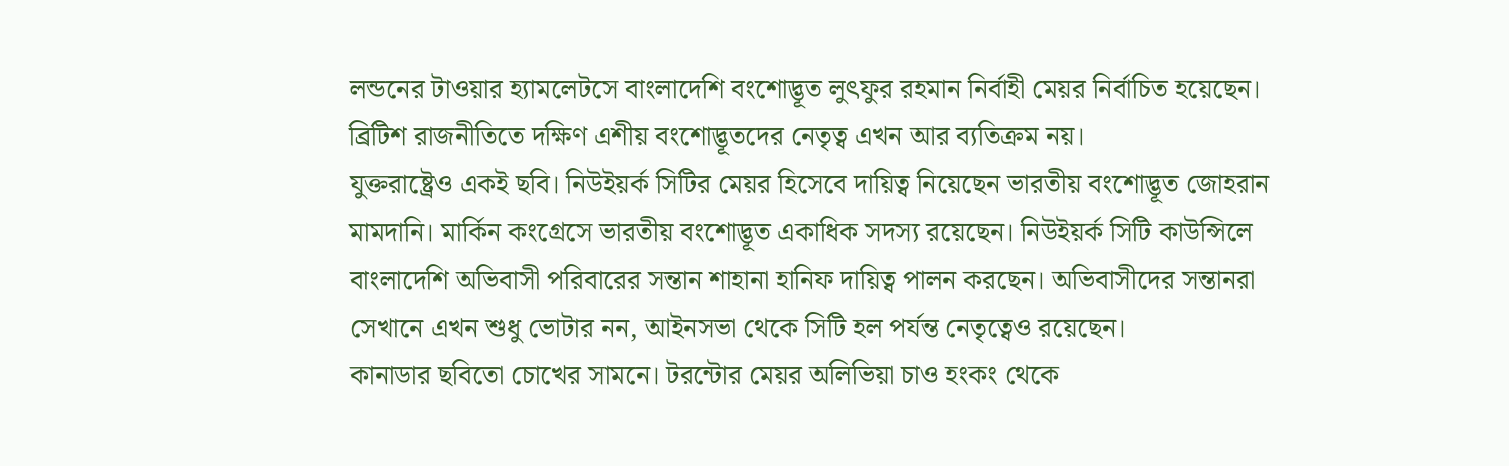লন্ডনের টাওয়ার হ্যামলেটসে বাংলাদেশি বংশোদ্ভূত লুৎফুর রহমান নির্বাহী মেয়র নির্বাচিত হয়েছেন। ব্রিটিশ রাজনীতিতে দক্ষিণ এশীয় বংশোদ্ভূতদের নেতৃত্ব এখন আর ব্যতিক্রম নয়।
যুক্তরাষ্ট্রেও একই ছবি। নিউইয়র্ক সিটির মেয়র হিসেবে দায়িত্ব নিয়েছেন ভারতীয় বংশোদ্ভূত জোহরান মামদানি। মার্কিন কংগ্রেসে ভারতীয় বংশোদ্ভূত একাধিক সদস্য রয়েছেন। নিউইয়র্ক সিটি কাউন্সিলে বাংলাদেশি অভিবাসী পরিবারের সন্তান শাহানা হানিফ দায়িত্ব পালন করছেন। অভিবাসীদের সন্তানরা সেখানে এখন শুধু ভোটার নন, আইনসভা থেকে সিটি হল পর্যন্ত নেতৃত্বেও রয়েছেন।
কানাডার ছবিতো চোখের সামনে। টরন্টোর মেয়র অলিভিয়া চাও হংকং থেকে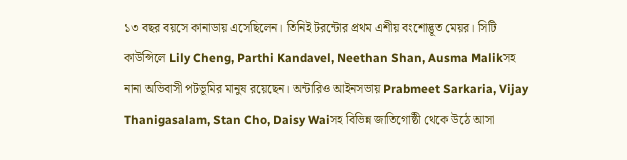১৩ বছর বয়সে কানাডায় এসেছিলেন। তিনিই টরন্টোর প্রথম এশীয় বংশোদ্ভূত মেয়র। সিটি কাউন্সিলে Lily Cheng, Parthi Kandavel, Neethan Shan, Ausma Malikসহ নানা অভিবাসী পটভূমির মানুষ রয়েছেন। অন্টারিও আইনসভায় Prabmeet Sarkaria, Vijay Thanigasalam, Stan Cho, Daisy Waiসহ বিভিন্ন জাতিগোষ্ঠী থেকে উঠে আসা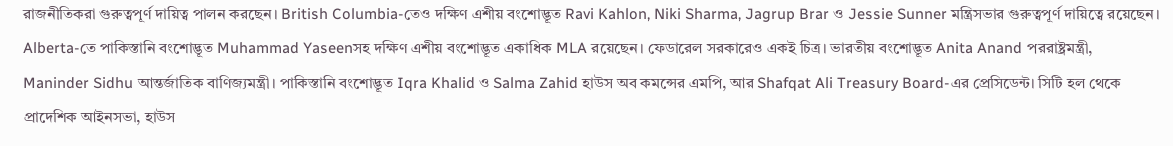রাজনীতিকরা গুরুত্বপূর্ণ দায়িত্ব পালন করছেন। British Columbia-তেও দক্ষিণ এশীয় বংশোদ্ভূত Ravi Kahlon, Niki Sharma, Jagrup Brar ও Jessie Sunner মন্ত্রিসভার গুরুত্বপূর্ণ দায়িত্বে রয়েছেন। Alberta-তে পাকিস্তানি বংশোদ্ভূত Muhammad Yaseenসহ দক্ষিণ এশীয় বংশোদ্ভূত একাধিক MLA রয়েছেন। ফেডারেল সরকারেও একই চিত্র। ভারতীয় বংশোদ্ভূত Anita Anand পররাষ্ট্রমন্ত্রী, Maninder Sidhu আন্তর্জাতিক বাণিজ্যমন্ত্রী। পাকিস্তানি বংশোদ্ভূত Iqra Khalid ও Salma Zahid হাউস অব কমন্সের এমপি, আর Shafqat Ali Treasury Board-এর প্রেসিডেন্ট। সিটি হল থেকে প্রাদেশিক আইনসভা, হাউস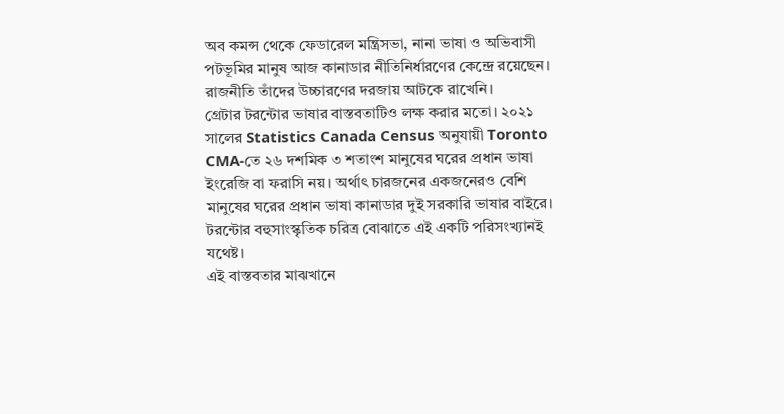অব কমন্স থেকে ফেডারেল মন্ত্রিসভা, নানা ভাষা ও অভিবাসী পটভূমির মানুষ আজ কানাডার নীতিনির্ধারণের কেন্দ্রে রয়েছেন। রাজনীতি তাঁদের উচ্চারণের দরজায় আটকে রাখেনি।
গ্রেটার টরন্টোর ভাষার বাস্তবতাটিও লক্ষ করার মতো। ২০২১ সালের Statistics Canada Census অনুযায়ী Toronto CMA-তে ২৬ দশমিক ৩ শতাংশ মানুষের ঘরের প্রধান ভাষা ইংরেজি বা ফরাসি নয়। অর্থাৎ চারজনের একজনেরও বেশি মানুষের ঘরের প্রধান ভাষা কানাডার দুই সরকারি ভাষার বাইরে। টরন্টোর বহুসাংস্কৃতিক চরিত্র বোঝাতে এই একটি পরিসংখ্যানই যথেষ্ট।
এই বাস্তবতার মাঝখানে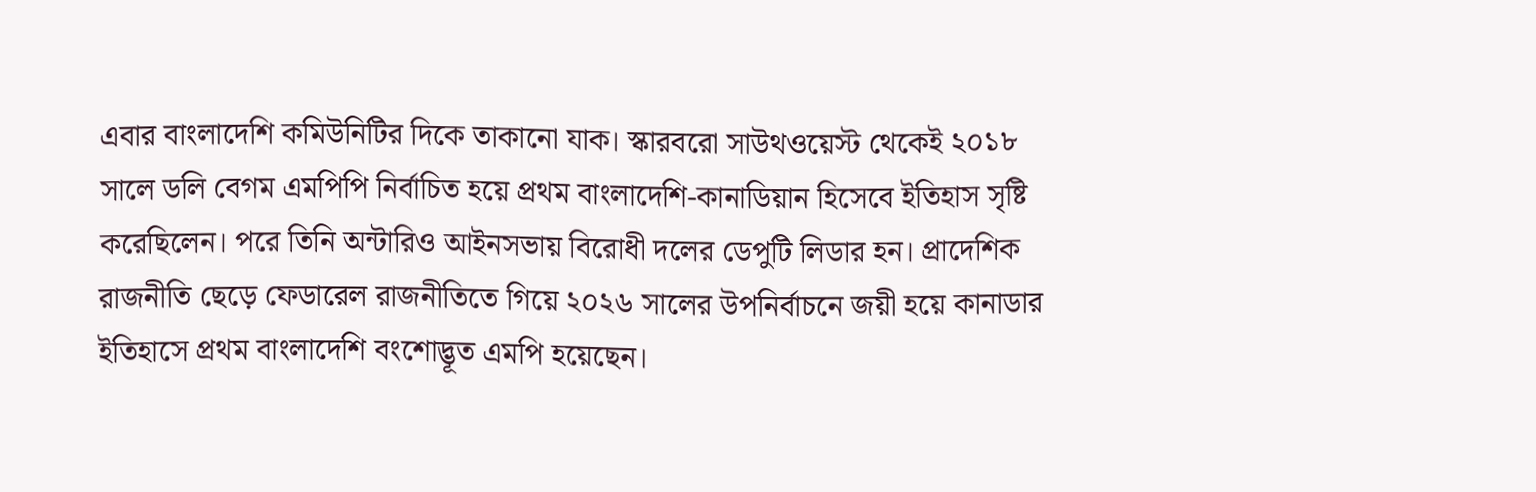এবার বাংলাদেশি কমিউনিটির দিকে তাকানো যাক। স্কারবরো সাউথওয়েস্ট থেকেই ২০১৮ সালে ডলি বেগম এমপিপি নির্বাচিত হয়ে প্রথম বাংলাদেশি-কানাডিয়ান হিসেবে ইতিহাস সৃষ্টি করেছিলেন। পরে তিনি অন্টারিও আইনসভায় বিরোধী দলের ডেপুটি লিডার হন। প্রাদেশিক রাজনীতি ছেড়ে ফেডারেল রাজনীতিতে গিয়ে ২০২৬ সালের উপনির্বাচনে জয়ী হয়ে কানাডার ইতিহাসে প্রথম বাংলাদেশি বংশোদ্ভূত এমপি হয়েছেন।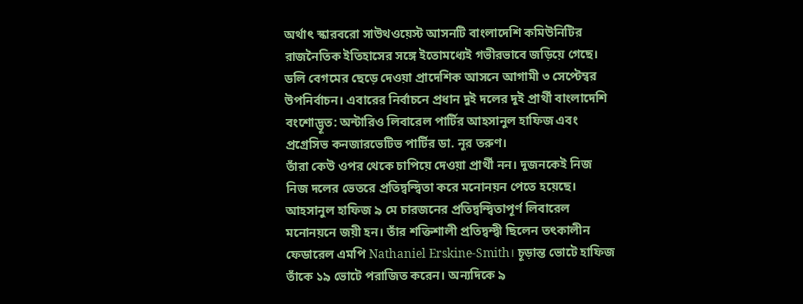অর্থাৎ স্কারবরো সাউথওয়েস্ট আসনটি বাংলাদেশি কমিউনিটির রাজনৈতিক ইতিহাসের সঙ্গে ইতোমধ্যেই গভীরভাবে জড়িয়ে গেছে।
ডলি বেগমের ছেড়ে দেওয়া প্রাদেশিক আসনে আগামী ৩ সেপ্টেম্বর উপনির্বাচন। এবারের নির্বাচনে প্রধান দুই দলের দুই প্রার্থী বাংলাদেশি বংশোদ্ভূত: অন্টারিও লিবারেল পার্টির আহসানুল হাফিজ এবং প্রগ্রেসিভ কনজারভেটিভ পার্টির ডা. নূর তরুণ।
তাঁরা কেউ ওপর থেকে চাপিয়ে দেওয়া প্রার্থী নন। দুজনকেই নিজ নিজ দলের ভেতরে প্রতিদ্বন্দ্বিতা করে মনোনয়ন পেতে হয়েছে। আহসানুল হাফিজ ৯ মে চারজনের প্রতিদ্বন্দ্বিতাপূর্ণ লিবারেল মনোনয়নে জয়ী হন। তাঁর শক্তিশালী প্রতিদ্বন্দ্বী ছিলেন তৎকালীন ফেডারেল এমপি Nathaniel Erskine-Smith। চূড়ান্ত ভোটে হাফিজ তাঁকে ১৯ ভোটে পরাজিত করেন। অন্যদিকে ৯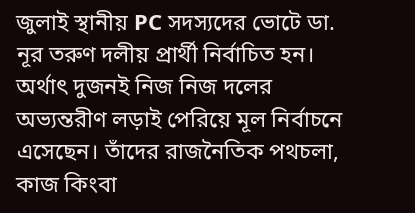জুলাই স্থানীয় PC সদস্যদের ভোটে ডা. নূর তরুণ দলীয় প্রার্থী নির্বাচিত হন। অর্থাৎ দুজনই নিজ নিজ দলের অভ্যন্তরীণ লড়াই পেরিয়ে মূল নির্বাচনে এসেছেন। তাঁদের রাজনৈতিক পথচলা, কাজ কিংবা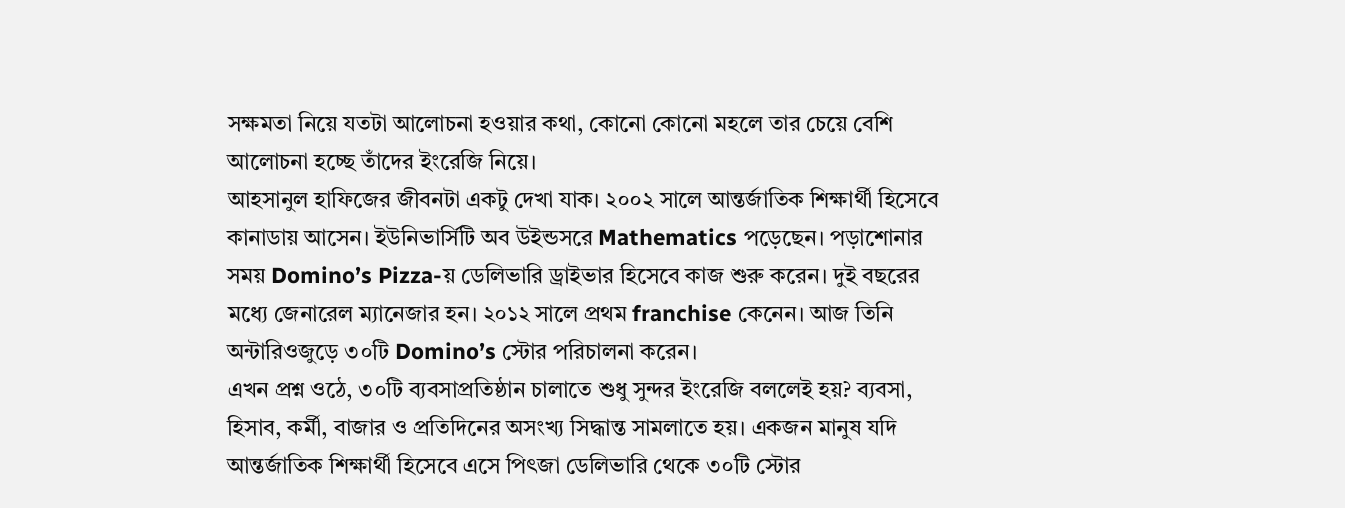সক্ষমতা নিয়ে যতটা আলোচনা হওয়ার কথা, কোনো কোনো মহলে তার চেয়ে বেশি আলোচনা হচ্ছে তাঁদের ইংরেজি নিয়ে।
আহসানুল হাফিজের জীবনটা একটু দেখা যাক। ২০০২ সালে আন্তর্জাতিক শিক্ষার্থী হিসেবে কানাডায় আসেন। ইউনিভার্সিটি অব উইন্ডসরে Mathematics পড়েছেন। পড়াশোনার সময় Domino’s Pizza-য় ডেলিভারি ড্রাইভার হিসেবে কাজ শুরু করেন। দুই বছরের মধ্যে জেনারেল ম্যানেজার হন। ২০১২ সালে প্রথম franchise কেনেন। আজ তিনি অন্টারিওজুড়ে ৩০টি Domino’s স্টোর পরিচালনা করেন।
এখন প্রশ্ন ওঠে, ৩০টি ব্যবসাপ্রতিষ্ঠান চালাতে শুধু সুন্দর ইংরেজি বললেই হয়? ব্যবসা, হিসাব, কর্মী, বাজার ও প্রতিদিনের অসংখ্য সিদ্ধান্ত সামলাতে হয়। একজন মানুষ যদি আন্তর্জাতিক শিক্ষার্থী হিসেবে এসে পিৎজা ডেলিভারি থেকে ৩০টি স্টোর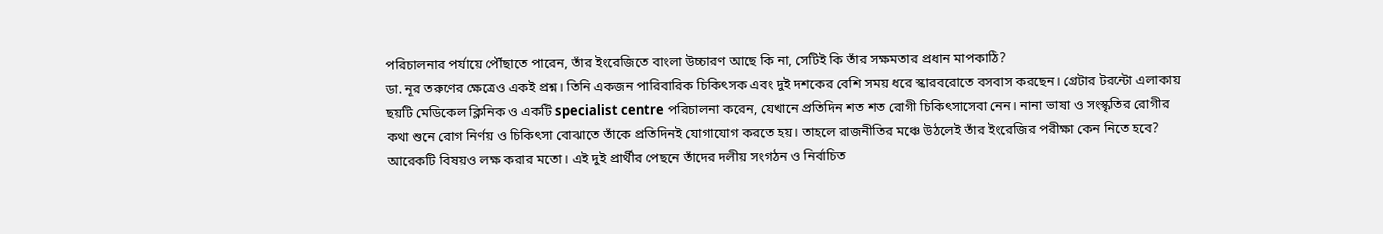পরিচালনার পর্যায়ে পৌঁছাতে পারেন, তাঁর ইংরেজিতে বাংলা উচ্চারণ আছে কি না, সেটিই কি তাঁর সক্ষমতার প্রধান মাপকাঠি?
ডা. নূর তরুণের ক্ষেত্রেও একই প্রশ্ন। তিনি একজন পারিবারিক চিকিৎসক এবং দুই দশকের বেশি সময় ধরে স্কারবরোতে বসবাস করছেন। গ্রেটার টরন্টো এলাকায় ছয়টি মেডিকেল ক্লিনিক ও একটি specialist centre পরিচালনা করেন, যেখানে প্রতিদিন শত শত রোগী চিকিৎসাসেবা নেন। নানা ভাষা ও সংস্কৃতির রোগীর কথা শুনে রোগ নির্ণয় ও চিকিৎসা বোঝাতে তাঁকে প্রতিদিনই যোগাযোগ করতে হয়। তাহলে রাজনীতির মঞ্চে উঠলেই তাঁর ইংরেজির পরীক্ষা কেন নিতে হবে?
আরেকটি বিষয়ও লক্ষ করার মতো। এই দুই প্রার্থীর পেছনে তাঁদের দলীয় সংগঠন ও নির্বাচিত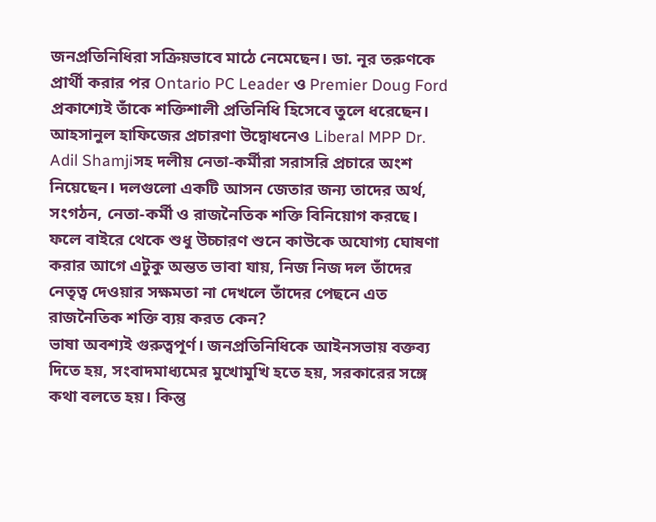জনপ্রতিনিধিরা সক্রিয়ভাবে মাঠে নেমেছেন। ডা. নূর তরুণকে প্রার্থী করার পর Ontario PC Leader ও Premier Doug Ford প্রকাশ্যেই তাঁকে শক্তিশালী প্রতিনিধি হিসেবে তুলে ধরেছেন। আহসানুল হাফিজের প্রচারণা উদ্বোধনেও Liberal MPP Dr. Adil Shamjiসহ দলীয় নেতা-কর্মীরা সরাসরি প্রচারে অংশ নিয়েছেন। দলগুলো একটি আসন জেতার জন্য তাদের অর্থ, সংগঠন, নেতা-কর্মী ও রাজনৈতিক শক্তি বিনিয়োগ করছে। ফলে বাইরে থেকে শুধু উচ্চারণ শুনে কাউকে অযোগ্য ঘোষণা করার আগে এটুকু অন্তত ভাবা যায়, নিজ নিজ দল তাঁদের নেতৃত্ব দেওয়ার সক্ষমতা না দেখলে তাঁদের পেছনে এত রাজনৈতিক শক্তি ব্যয় করত কেন?
ভাষা অবশ্যই গুরুত্বপূর্ণ। জনপ্রতিনিধিকে আইনসভায় বক্তব্য দিতে হয়, সংবাদমাধ্যমের মুখোমুখি হতে হয়, সরকারের সঙ্গে কথা বলতে হয়। কিন্তু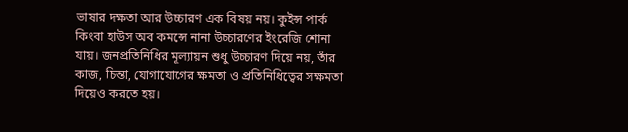ভাষার দক্ষতা আর উচ্চারণ এক বিষয় নয়। কুইন্স পার্ক কিংবা হাউস অব কমন্সে নানা উচ্চারণের ইংরেজি শোনা যায়। জনপ্রতিনিধির মূল্যায়ন শুধু উচ্চারণ দিয়ে নয়, তাঁর কাজ, চিন্তা, যোগাযোগের ক্ষমতা ও প্রতিনিধিত্বের সক্ষমতা দিয়েও করতে হয়।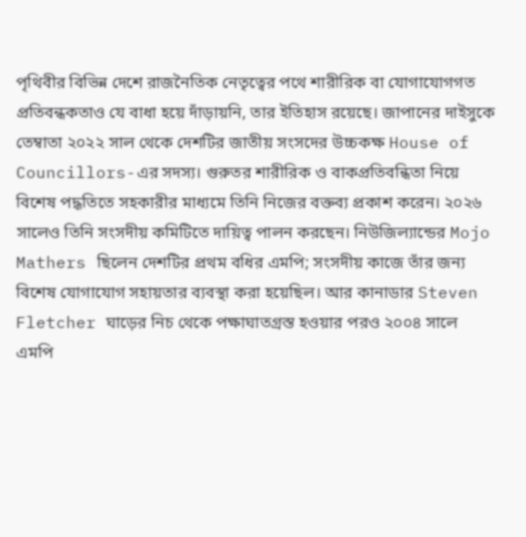পৃথিবীর বিভিন্ন দেশে রাজনৈতিক নেতৃত্বের পথে শারীরিক বা যোগাযোগগত প্রতিবন্ধকতাও যে বাধা হয়ে দাঁড়ায়নি, তার ইতিহাস রয়েছে। জাপানের দাইসুকে তেম্বাতা ২০২২ সাল থেকে দেশটির জাতীয় সংসদের উচ্চকক্ষ House of Councillors-এর সদস্য। গুরুতর শারীরিক ও বাকপ্রতিবন্ধিতা নিয়ে বিশেষ পদ্ধতিতে সহকারীর মাধ্যমে তিনি নিজের বক্তব্য প্রকাশ করেন। ২০২৬ সালেও তিনি সংসদীয় কমিটিতে দায়িত্ব পালন করছেন। নিউজিল্যান্ডের Mojo Mathers ছিলেন দেশটির প্রথম বধির এমপি; সংসদীয় কাজে তাঁর জন্য বিশেষ যোগাযোগ সহায়তার ব্যবস্থা করা হয়েছিল। আর কানাডার Steven Fletcher ঘাড়ের নিচ থেকে পক্ষাঘাতগ্রস্ত হওয়ার পরও ২০০৪ সালে এমপি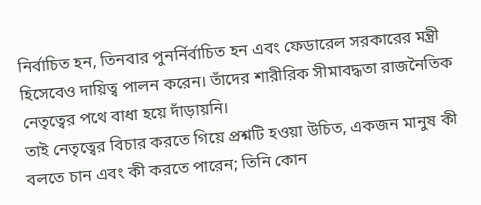নির্বাচিত হন, তিনবার পুনর্নির্বাচিত হন এবং ফেডারেল সরকারের মন্ত্রী হিসেবেও দায়িত্ব পালন করেন। তাঁদের শারীরিক সীমাবদ্ধতা রাজনৈতিক নেতৃত্বের পথে বাধা হয়ে দাঁড়ায়নি।
তাই নেতৃত্বের বিচার করতে গিয়ে প্রশ্নটি হওয়া উচিত, একজন মানুষ কী বলতে চান এবং কী করতে পারেন; তিনি কোন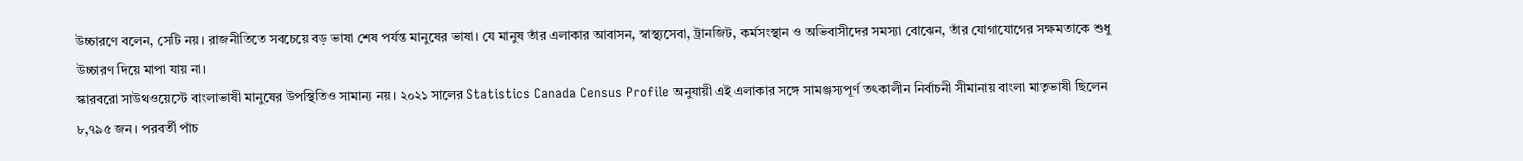উচ্চারণে বলেন, সেটি নয়। রাজনীতিতে সবচেয়ে বড় ভাষা শেষ পর্যন্ত মানুষের ভাষা। যে মানুষ তাঁর এলাকার আবাসন, স্বাস্থ্যসেবা, ট্রানজিট, কর্মসংস্থান ও অভিবাসীদের সমস্যা বোঝেন, তাঁর যোগাযোগের সক্ষমতাকে শুধু উচ্চারণ দিয়ে মাপা যায় না।
স্কারবরো সাউথওয়েস্টে বাংলাভাষী মানুষের উপস্থিতিও সামান্য নয়। ২০২১ সালের Statistics Canada Census Profile অনুযায়ী এই এলাকার সঙ্গে সামঞ্জস্যপূর্ণ তৎকালীন নির্বাচনী সীমানায় বাংলা মাতৃভাষী ছিলেন ৮,৭৯৫ জন। পরবর্তী পাঁচ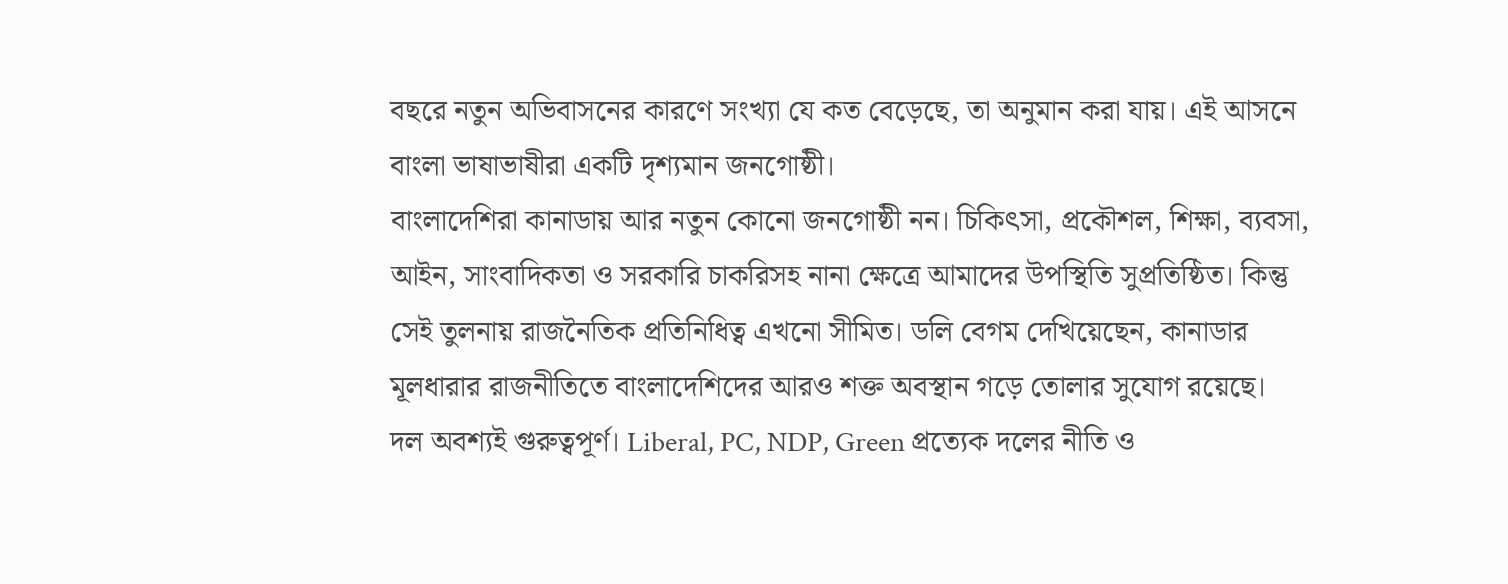বছরে নতুন অভিবাসনের কারণে সংখ্যা যে কত বেড়েছে, তা অনুমান করা যায়। এই আসনে বাংলা ভাষাভাষীরা একটি দৃশ্যমান জনগোষ্ঠী।
বাংলাদেশিরা কানাডায় আর নতুন কোনো জনগোষ্ঠী নন। চিকিৎসা, প্রকৌশল, শিক্ষা, ব্যবসা, আইন, সাংবাদিকতা ও সরকারি চাকরিসহ নানা ক্ষেত্রে আমাদের উপস্থিতি সুপ্রতিষ্ঠিত। কিন্তু সেই তুলনায় রাজনৈতিক প্রতিনিধিত্ব এখনো সীমিত। ডলি বেগম দেখিয়েছেন, কানাডার মূলধারার রাজনীতিতে বাংলাদেশিদের আরও শক্ত অবস্থান গড়ে তোলার সুযোগ রয়েছে।
দল অবশ্যই গুরুত্বপূর্ণ। Liberal, PC, NDP, Green প্রত্যেক দলের নীতি ও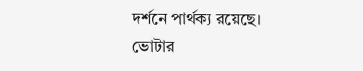দর্শনে পার্থক্য রয়েছে। ভোটার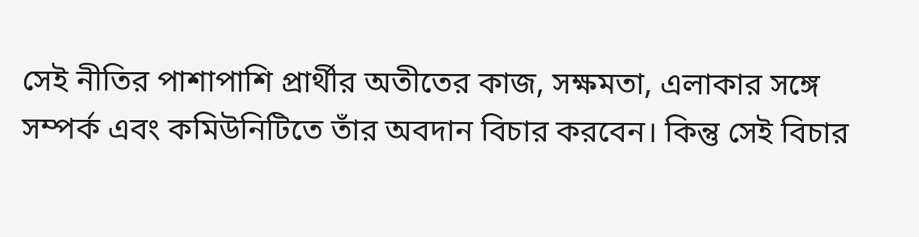সেই নীতির পাশাপাশি প্রার্থীর অতীতের কাজ, সক্ষমতা, এলাকার সঙ্গে সম্পর্ক এবং কমিউনিটিতে তাঁর অবদান বিচার করবেন। কিন্তু সেই বিচার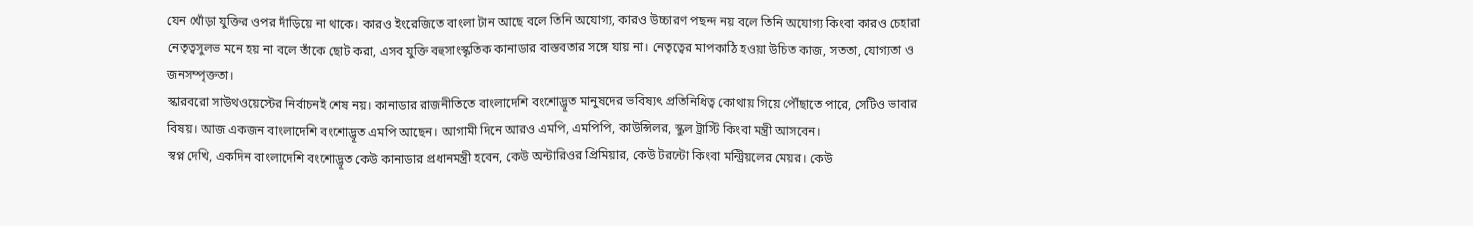যেন খোঁড়া যুক্তির ওপর দাঁড়িয়ে না থাকে। কারও ইংরেজিতে বাংলা টান আছে বলে তিনি অযোগ্য, কারও উচ্চারণ পছন্দ নয় বলে তিনি অযোগ্য কিংবা কারও চেহারা নেতৃত্বসুলভ মনে হয় না বলে তাঁকে ছোট করা, এসব যুক্তি বহুসাংস্কৃতিক কানাডার বাস্তবতার সঙ্গে যায় না। নেতৃত্বের মাপকাঠি হওয়া উচিত কাজ, সততা, যোগ্যতা ও জনসম্পৃক্ততা।
স্কারবরো সাউথওয়েস্টের নির্বাচনই শেষ নয়। কানাডার রাজনীতিতে বাংলাদেশি বংশোদ্ভূত মানুষদের ভবিষ্যৎ প্রতিনিধিত্ব কোথায় গিয়ে পৌঁছাতে পারে, সেটিও ভাবার বিষয়। আজ একজন বাংলাদেশি বংশোদ্ভূত এমপি আছেন। আগামী দিনে আরও এমপি, এমপিপি, কাউন্সিলর, স্কুল ট্রাস্টি কিংবা মন্ত্রী আসবেন।
স্বপ্ন দেখি, একদিন বাংলাদেশি বংশোদ্ভূত কেউ কানাডার প্রধানমন্ত্রী হবেন, কেউ অন্টারিওর প্রিমিয়ার, কেউ টরন্টো কিংবা মন্ট্রিয়লের মেয়র। কেউ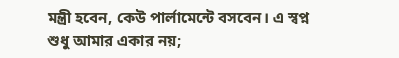মন্ত্রী হবেন, কেউ পার্লামেন্টে বসবেন। এ স্বপ্ন শুধু আমার একার নয়;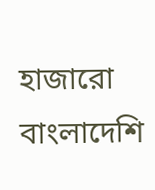হাজারো বাংলাদেশি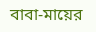বাবা-মায়ের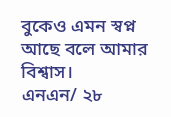বুকেও এমন স্বপ্ন আছে বলে আমার বিশ্বাস।
এনএন/ ২৮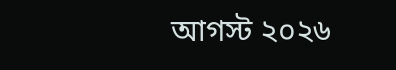আগস্ট ২০২৬